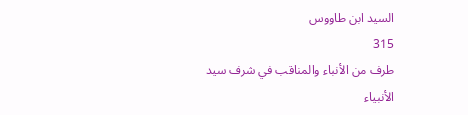السيد ابن طاووس
315
طرف من الأنباء والمناقب في شرف سيد الأنبياء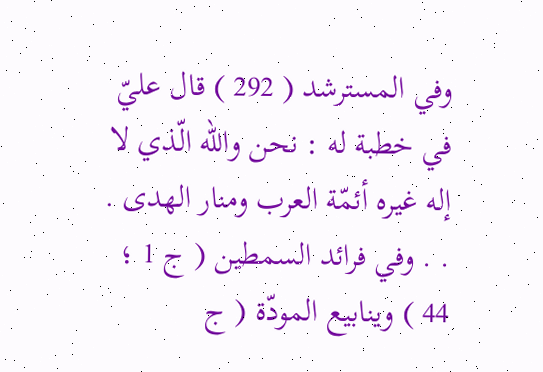وفي المسترشد ( 292 ) قال عليّ في خطبة له : نحن واللّه الّذي لا إله غيره أئمّة العرب ومنار الهدى . . . وفي فرائد السمطين ( ج 1 ؛ 44 ) وينابيع المودّة ( ج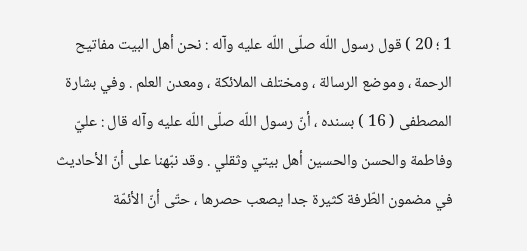1 ؛ 20 ) قول رسول اللّه صلّى اللّه عليه وآله : نحن أهل البيت مفاتيح الرحمة ، وموضع الرسالة ، ومختلف الملائكة ، ومعدن العلم . وفي بشارة المصطفى ( 16 ) بسنده ، أنّ رسول اللّه صلّى اللّه عليه وآله قال : عليّ وفاطمة والحسن والحسين أهل بيتي وثقلي . وقد نبّهنا على أنّ الأحاديث في مضمون الطّرفة كثيرة جدا يصعب حصرها ، حتّى أنّ الأئمّة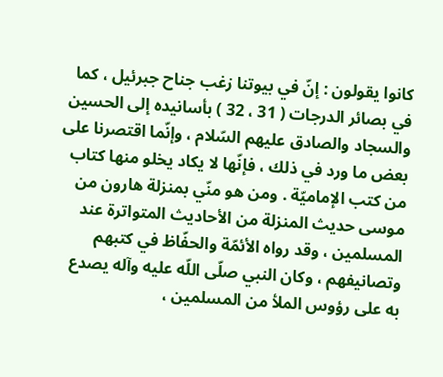كانوا يقولون : إنّ في بيوتنا زغب جناح جبرئيل ، كما في بصائر الدرجات ( 31 ، 32 ) بأسانيده إلى الحسين والسجاد والصادق عليهم السّلام ، وإنّما اقتصرنا على بعض ما ورد في ذلك ، فإنّها لا يكاد يخلو منها كتاب من كتب الإماميّة . ومن هو منّي بمنزلة هارون من موسى حديث المنزلة من الأحاديث المتواترة عند المسلمين ، وقد رواه الأئمّة والحفّاظ في كتبهم وتصانيفهم ، وكان النبي صلّى اللّه عليه وآله يصدع به على رؤوس الملأ من المسلمين ،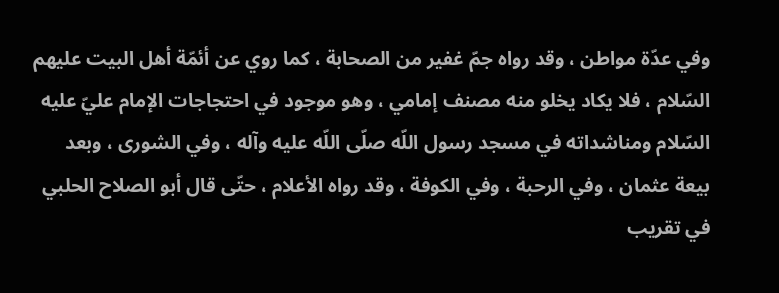وفي عدّة مواطن ، وقد رواه جمّ غفير من الصحابة ، كما روي عن أئمّة أهل البيت عليهم السّلام ، فلا يكاد يخلو منه مصنف إمامي ، وهو موجود في احتجاجات الإمام عليّ عليه السّلام ومناشداته في مسجد رسول اللّه صلّى اللّه عليه وآله ، وفي الشورى ، وبعد بيعة عثمان ، وفي الرحبة ، وفي الكوفة ، وقد رواه الأعلام ، حتّى قال أبو الصلاح الحلبي في تقريب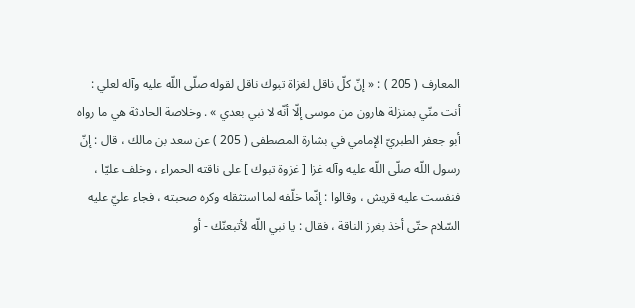المعارف ( 205 ) : « إنّ كلّ ناقل لغزاة تبوك ناقل لقوله صلّى اللّه عليه وآله لعلي : أنت منّي بمنزلة هارون من موسى إلّا أنّه لا نبي بعدي » . وخلاصة الحادثة هي ما رواه أبو جعفر الطبريّ الإمامي في بشارة المصطفى ( 205 ) عن سعد بن مالك ، قال : إنّ رسول اللّه صلّى اللّه عليه وآله غزا [ غزوة تبوك ] على ناقته الحمراء ، وخلف عليّا ، فنفست عليه قريش ، وقالوا : إنّما خلّفه لما استثقله وكره صحبته ، فجاء عليّ عليه السّلام حتّى أخذ بغرز الناقة ، فقال : يا نبي اللّه لأتبعنّك - أو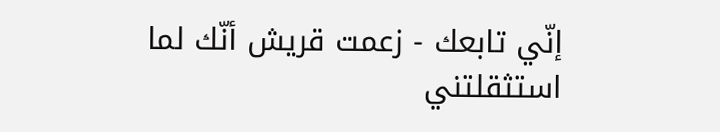إنّي تابعك - زعمت قريش أنّك لما استثقلتني